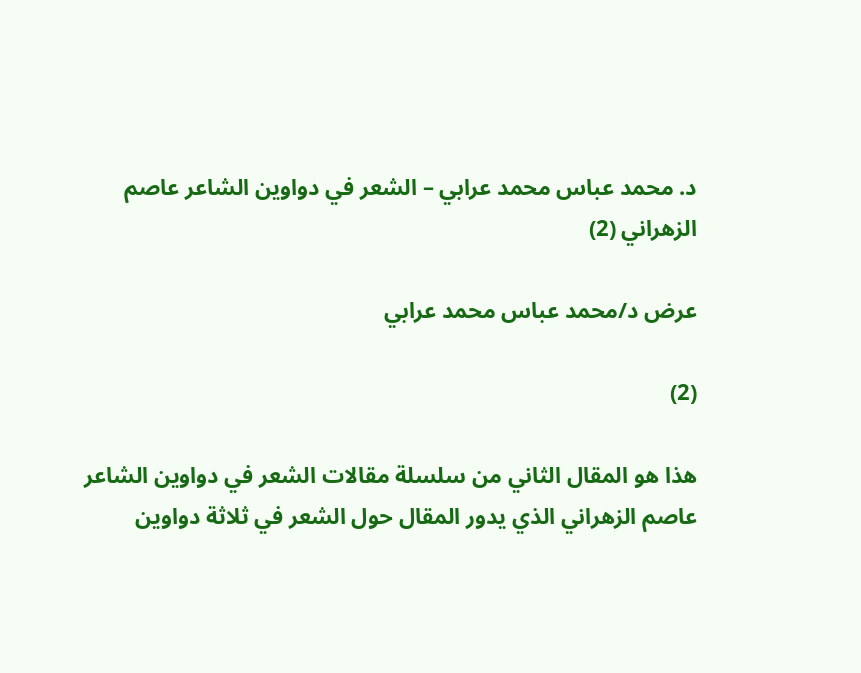د. محمد عباس محمد عرابي – الشعر في دواوين الشاعر عاصم الزهراني (2)

عرض د/محمد عباس محمد عرابي

(2)

هذا هو المقال الثاني من سلسلة مقالات الشعر في دواوين الشاعر عاصم الزهراني الذي يدور المقال حول الشعر في ثلاثة دواوين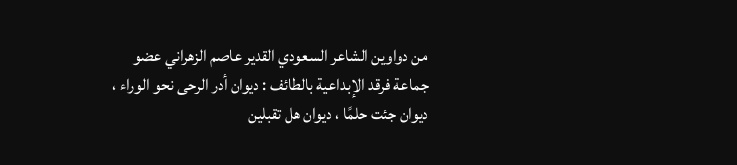من دواوين الشاعر السعودي القدير عاصم الزهراني عضو جماعة فرقد الإبداعية بالطائف : ديوان أدر الرحى نحو الوراء ، ديوان جئت حلمًا ، ديوان هل تقبلين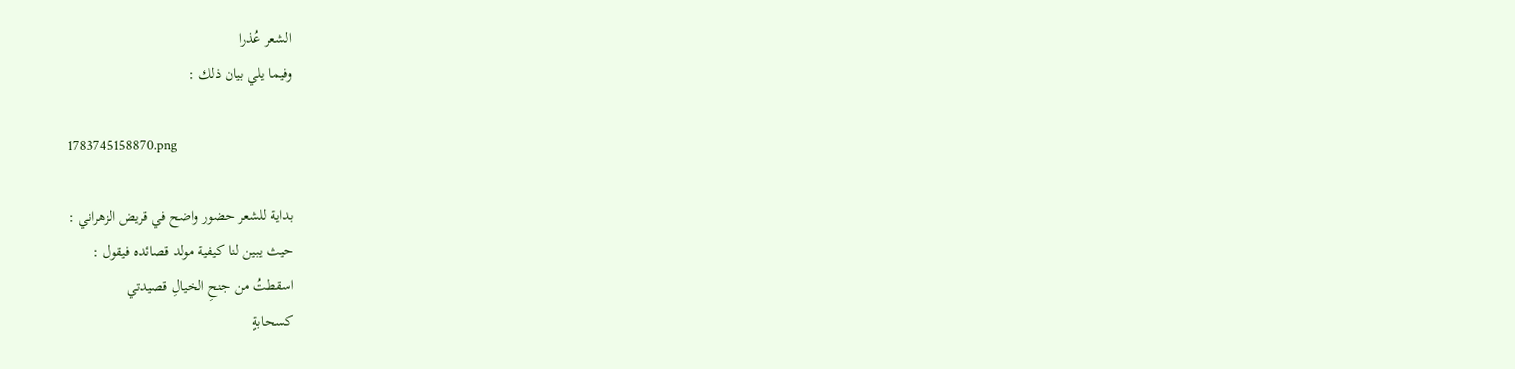الشعر عُذرا
وفيما يلي بيان ذلك :

1783745158870.png

بداية للشعر حضور واضح في قريض الزهراني :
حيث يبين لنا كيفية مولد قصائده فيقول :
اسقطتُ من جنحِ الخيالِ قصيدتي
كسحابةٍ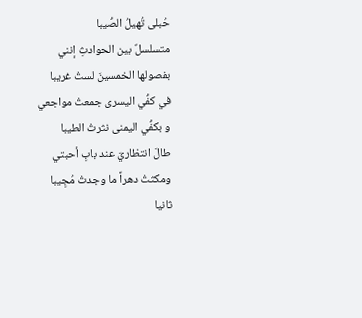حُبلى تُهيلُ الصّْيبا
متسلسلٌ بين الحوادثِ إنني
بفصولها الخمسينَ لستُ غريبا
في كفّْي اليسرى جمعتُ مواجعي
و بكفّْي اليمنى نثرتُ الطيبا
طالَ انتظاريَ عند بابِ أحبتي
ومكثتُ دهراً ما وجدتُ مُجِيبا
ثانيا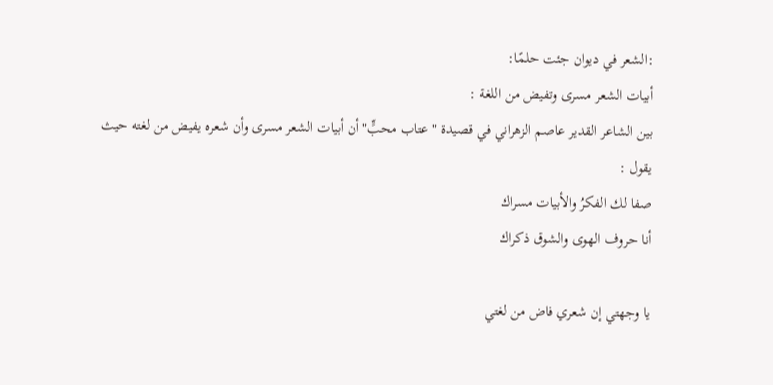:الشعر في ديوان جئت حلمًا:
أبيات الشعر مسرى وتفيض من اللغة :
بين الشاعر القدير عاصم الزهراني في قصيدة "عتاب محبٍّ"أن أبيات الشعر مسرى وأن شعره يفيض من لغته حيث يقول :
صفا لك الفكرُ والأبيات مسراك
أنا حروف الهوى والشوق ذكراك

يا وجهتي إن شعري فاض من لغتي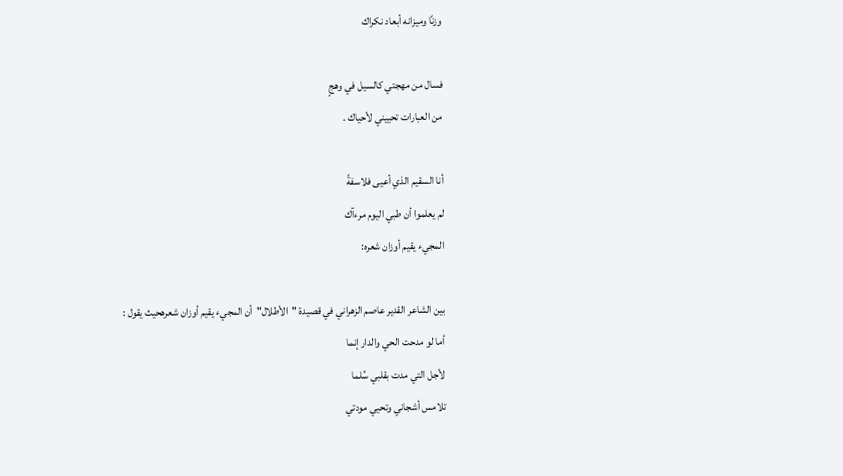وزنًا وميزانه أبعاد نكراك

فسال من مهجتي كالسيل في وهجٍ
من العبارات تحييني لأحياك .

أنا السقيم الذي أعيى فلاسفةً
لم يعلموا أن طبي اليوم مرءآك
المجيء يقيم أوزان شعره:

بين الشاعر القدير عاصم الزهراني في قصيدة "الأطلال"أن المجيء يقيم أوزان شعرهحيث يقول :
أما لو مدحت الحي والدار إنما
لأجل التي مدت بقلبي سُلما
تلامس أشجاني وتحيي مودتي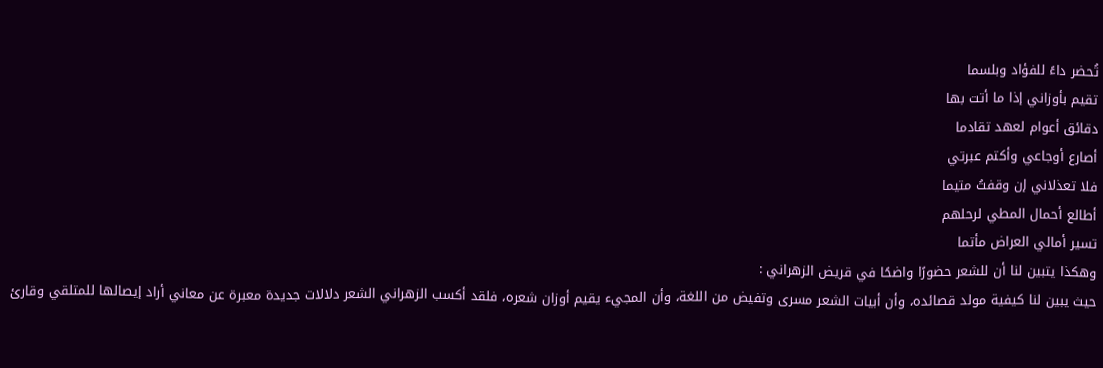تُحضر داءً للفؤاد وبلسما
تقيم بأوزاني إذا ما أتت بها
دقائق أعوام لعهد تقادما
أصارع أوجاعي وأكتم عبرتي
فلا تعذلاني إن وقفتُ متيما
أطالع أحمال المطي لرحلهم
تسير أمالي العراض مأتما
وهكذا يتبين لنا أن للشعر حضورًا واضحًا في قريض الزهراني :
حيث يبين لنا كيفية مولد قصائده، وأن أبيات الشعر مسرى وتفيض من اللغة، وأن المجيء يقيم أوزان شعره، فلقد أكسب الزهراني الشعر دلالات جديدة معبرة عن معاني أراد إيصالها للمتلقي وقارئ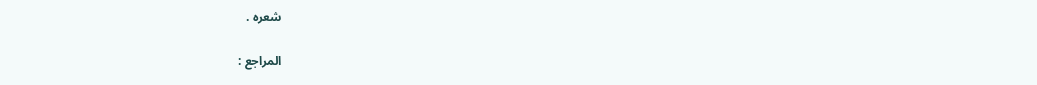شعره .

المراجع :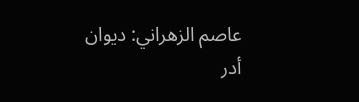عاصم الزهراني: ديوان أدر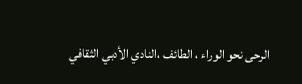الرحى نحو الوراء ، الطائف ،النادي الأدبي الثقافي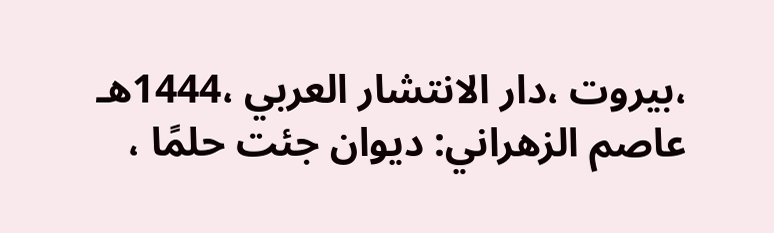،بيروت ،دار الانتشار العربي ،1444هـ
عاصم الزهراني: ديوان جئت حلمًا ،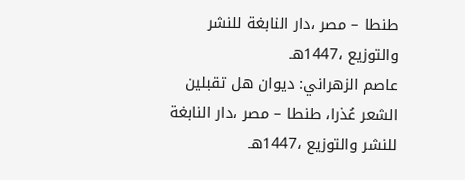طنطا – مصر ،دار النابغة للنشر والتوزيع ،1447هـ
عاصم الزهراني: ديوان هل تقبلين الشعر عُذرا، طنطا – مصر ،دار النابغة للنشر والتوزيع ،1447هـ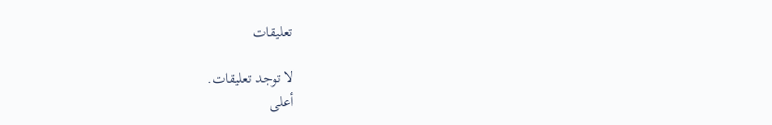تعليقات

لا توجد تعليقات.
أعلى